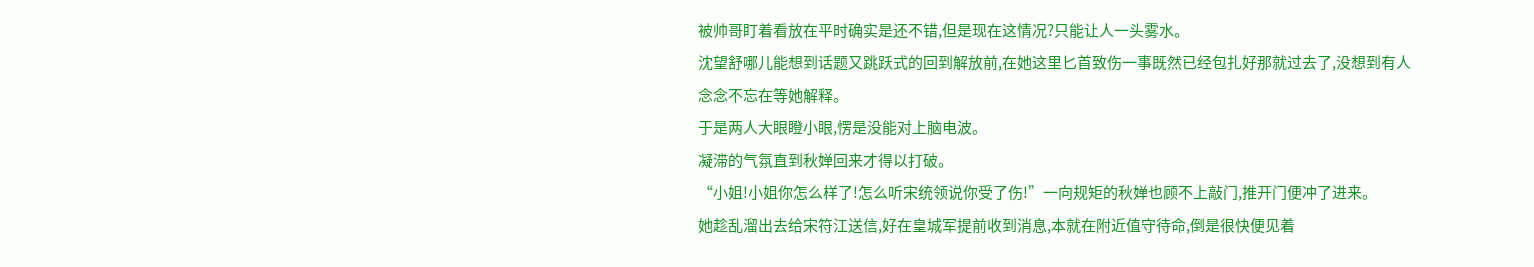被帅哥盯着看放在平时确实是还不错,但是现在这情况?只能让人一头雾水。
沈望舒哪儿能想到话题又跳跃式的回到解放前,在她这里匕首致伤一事既然已经包扎好那就过去了,没想到有人念念不忘在等她解释。
于是两人大眼瞪小眼,愣是没能对上脑电波。
凝滞的气氛直到秋婵回来才得以打破。
“小姐!小姐你怎么样了!怎么听宋统领说你受了伤!”一向规矩的秋婵也顾不上敲门,推开门便冲了进来。
她趁乱溜出去给宋符江送信,好在皇城军提前收到消息,本就在附近值守待命,倒是很快便见着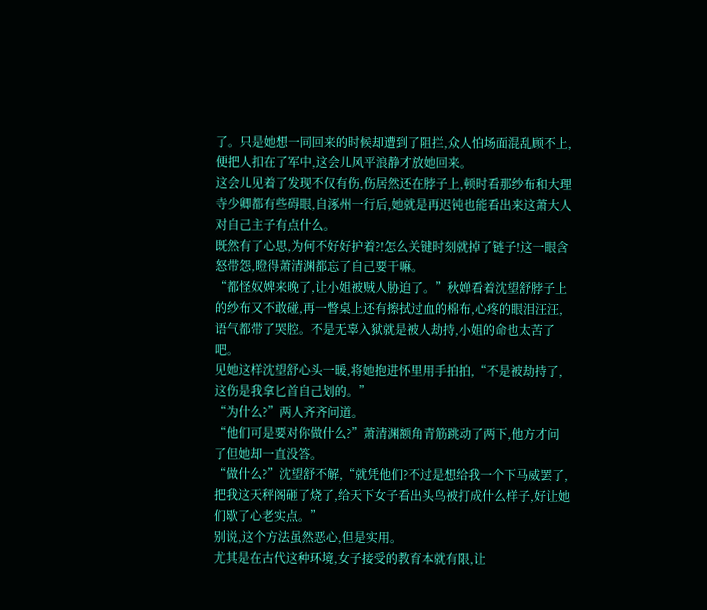了。只是她想一同回来的时候却遭到了阻拦,众人怕场面混乱顾不上,便把人扣在了军中,这会儿风平浪静才放她回来。
这会儿见着了发现不仅有伤,伤居然还在脖子上,顿时看那纱布和大理寺少卿都有些碍眼,自涿州一行后,她就是再迟钝也能看出来这萧大人对自己主子有点什么。
既然有了心思,为何不好好护着?!怎么关键时刻就掉了链子!这一眼含怒带怨,瞪得萧清渊都忘了自己要干嘛。
“都怪奴婢来晚了,让小姐被贼人胁迫了。”秋婵看着沈望舒脖子上的纱布又不敢碰,再一瞥桌上还有擦拭过血的棉布,心疼的眼泪汪汪,语气都带了哭腔。不是无辜入狱就是被人劫持,小姐的命也太苦了吧。
见她这样沈望舒心头一暖,将她抱进怀里用手拍拍,“不是被劫持了,这伤是我拿匕首自己划的。”
“为什么?”两人齐齐问道。
“他们可是要对你做什么?”萧清渊额角青筋跳动了两下,他方才问了但她却一直没答。
“做什么?”沈望舒不解,“就凭他们?不过是想给我一个下马威罢了,把我这天秤阁砸了烧了,给天下女子看出头鸟被打成什么样子,好让她们歇了心老实点。”
别说,这个方法虽然恶心,但是实用。
尤其是在古代这种环境,女子接受的教育本就有限,让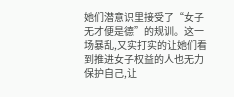她们潜意识里接受了“女子无才便是德”的规训。这一场暴乱,又实打实的让她们看到推进女子权益的人也无力保护自己,让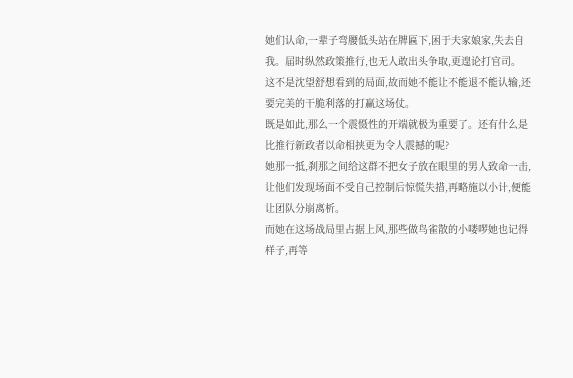她们认命,一辈子弯腰低头站在牌匾下,困于夫家娘家,失去自我。届时纵然政策推行,也无人敢出头争取,更遑论打官司。
这不是沈望舒想看到的局面,故而她不能让不能退不能认输,还要完美的干脆利落的打赢这场仗。
既是如此,那么一个震慑性的开端就极为重要了。还有什么是比推行新政者以命相挟更为令人震撼的呢?
她那一抵,刹那之间给这群不把女子放在眼里的男人致命一击,让他们发现场面不受自己控制后惊慌失措,再略施以小计,便能让团队分崩离析。
而她在这场战局里占据上风,那些做鸟雀散的小喽啰她也记得样子,再等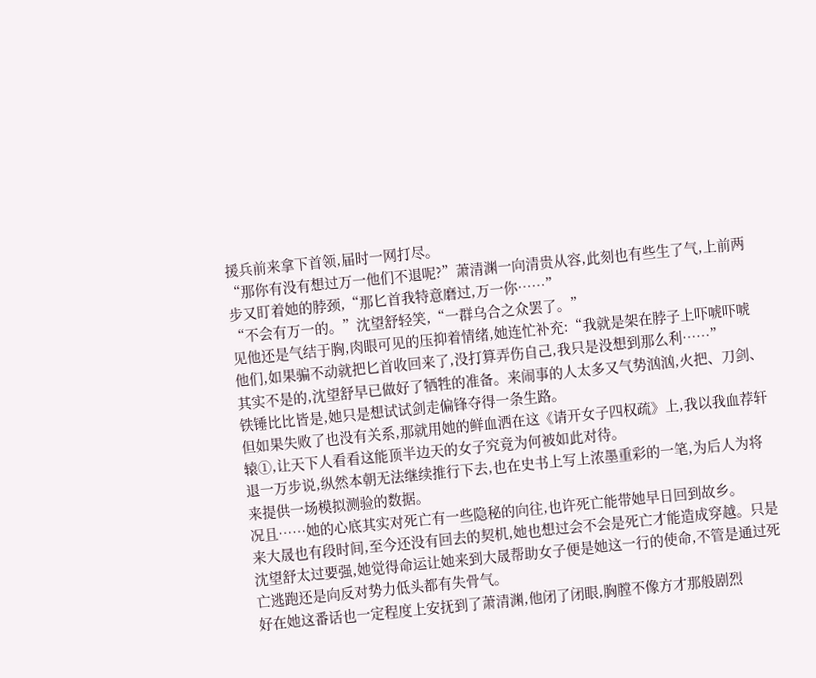援兵前来拿下首领,届时一网打尽。
“那你有没有想过万一他们不退呢?”萧清渊一向清贵从容,此刻也有些生了气,上前两步又盯着她的脖颈,“那匕首我特意磨过,万一你……”
“不会有万一的。”沈望舒轻笑,“一群乌合之众罢了。”
见他还是气结于胸,肉眼可见的压抑着情绪,她连忙补充:“我就是架在脖子上吓唬吓唬他们,如果骗不动就把匕首收回来了,没打算弄伤自己,我只是没想到那么利……”
其实不是的,沈望舒早已做好了牺牲的准备。来闹事的人太多又气势汹汹,火把、刀剑、铁锤比比皆是,她只是想试试剑走偏锋夺得一条生路。
但如果失败了也没有关系,那就用她的鲜血洒在这《请开女子四权疏》上,我以我血荐轩辕①,让天下人看看这能顶半边天的女子究竟为何被如此对待。
退一万步说,纵然本朝无法继续推行下去,也在史书上写上浓墨重彩的一笔,为后人为将来提供一场模拟测验的数据。
况且……她的心底其实对死亡有一些隐秘的向往,也许死亡能带她早日回到故乡。
来大晟也有段时间,至今还没有回去的契机,她也想过会不会是死亡才能造成穿越。只是沈望舒太过要强,她觉得命运让她来到大晟帮助女子便是她这一行的使命,不管是通过死亡逃跑还是向反对势力低头都有失骨气。
好在她这番话也一定程度上安抚到了萧清渊,他闭了闭眼,胸膛不像方才那般剧烈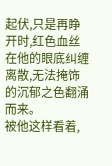起伏,只是再睁开时,红色血丝在他的眼底纠缠离散,无法掩饰的沉郁之色翻涌而来。
被他这样看着,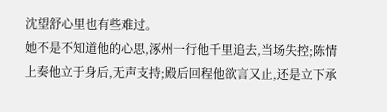沈望舒心里也有些难过。
她不是不知道他的心思,涿州一行他千里追去,当场失控;陈情上奏他立于身后,无声支持;殿后回程他欲言又止,还是立下承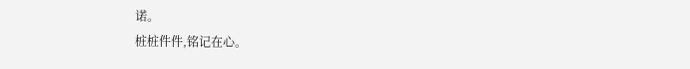诺。
桩桩件件,铭记在心。